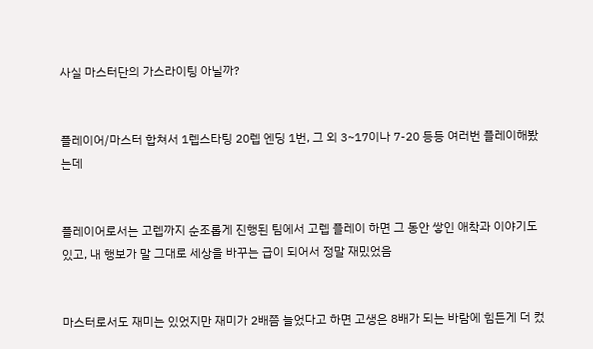사실 마스터단의 가스라이팅 아닐까?


플레이어/마스터 합쳐서 1렙스타팅 20렙 엔딩 1번, 그 외 3~17이나 7-20 등등 여러번 플레이해봤는데


플레이어로서는 고렙까지 순조롭게 진행된 팀에서 고렙 플레이 하면 그 동안 쌓인 애착과 이야기도 있고, 내 행보가 말 그대로 세상을 바꾸는 급이 되어서 정말 재밌었음


마스터로서도 재미는 있었지만 재미가 2배쯤 늘었다고 하면 고생은 8배가 되는 바람에 힘든게 더 컸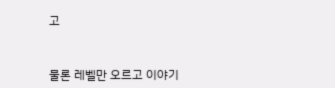고


물론 레벨만 오르고 이야기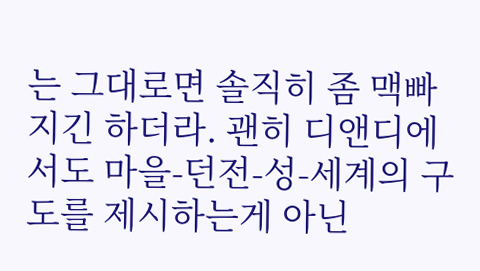는 그대로면 솔직히 좀 맥빠지긴 하더라. 괜히 디앤디에서도 마을-던전-성-세계의 구도를 제시하는게 아닌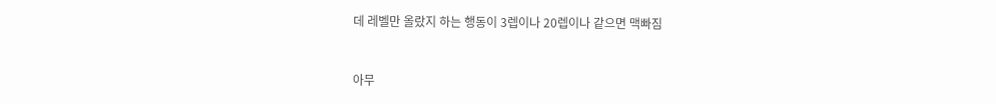데 레벨만 올랐지 하는 행동이 3렙이나 20렙이나 같으면 맥빠짐


아무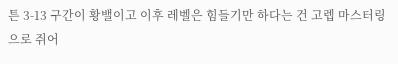튼 3-13 구간이 황밸이고 이후 레벨은 힘들기만 하다는 건 고렙 마스터링으로 쥐어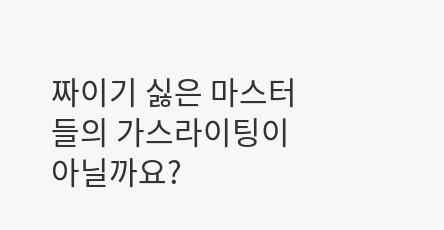짜이기 싫은 마스터들의 가스라이팅이 아닐까요?